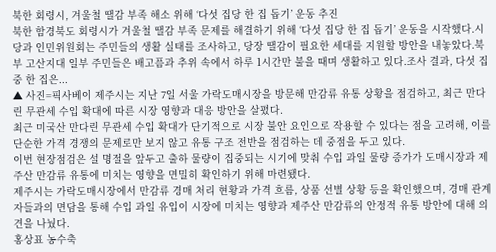북한 회령시, 겨울철 땔감 부족 해소 위해 ‘다섯 집당 한 집 돕기’ 운동 추진
북한 함경북도 회령시가 겨울철 땔감 부족 문제를 해결하기 위해 ‘다섯 집당 한 집 돕기’ 운동을 시작했다.시당과 인민위원회는 주민들의 생활 실태를 조사하고, 당장 땔감이 필요한 세대를 지원할 방안을 내놓았다.북부 고산지대 일부 주민들은 배고픔과 추위 속에서 하루 1시간만 불을 때며 생활하고 있다.조사 결과, 다섯 집 중 한 집은...
▲ 사진=픽사베이 제주시는 지난 7일 서울 가락도매시장을 방문해 만감류 유통 상황을 점검하고, 최근 만다린 무관세 수입 확대에 따른 시장 영향과 대응 방안을 살폈다.
최근 미국산 만다린 무관세 수입 확대가 단기적으로 시장 불안 요인으로 작용할 수 있다는 점을 고려해, 이를 단순한 가격 경쟁의 문제로만 보지 않고 유통 구조 전반을 점검하는 데 중점을 두고 있다.
이번 현장점검은 설 명절을 앞두고 출하 물량이 집중되는 시기에 맞춰 수입 과일 물량 증가가 도매시장과 제주산 만감류 유통에 미치는 영향을 면밀히 확인하기 위해 마련됐다.
제주시는 가락도매시장에서 만감류 경매 처리 현황과 가격 흐름, 상품 선별 상황 등을 확인했으며, 경매 관계자들과의 면담을 통해 수입 과일 유입이 시장에 미치는 영향과 제주산 만감류의 안정적 유통 방안에 대해 의견을 나눴다.
홍상표 농수축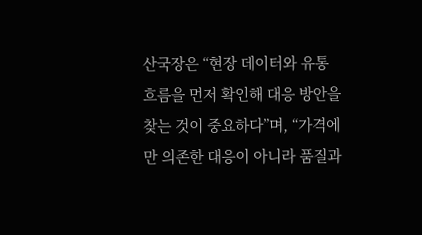산국장은 “현장 데이터와 유통 흐름을 먼저 확인해 대응 방안을 찾는 것이 중요하다”며, “가격에만 의존한 대응이 아니라 품질과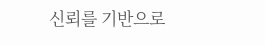신뢰를 기반으로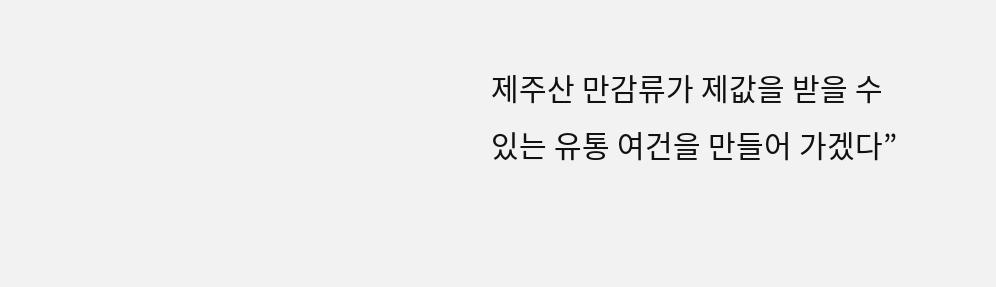제주산 만감류가 제값을 받을 수 있는 유통 여건을 만들어 가겠다”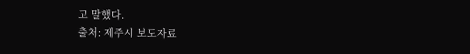고 말했다.
출처: 제주시 보도자료